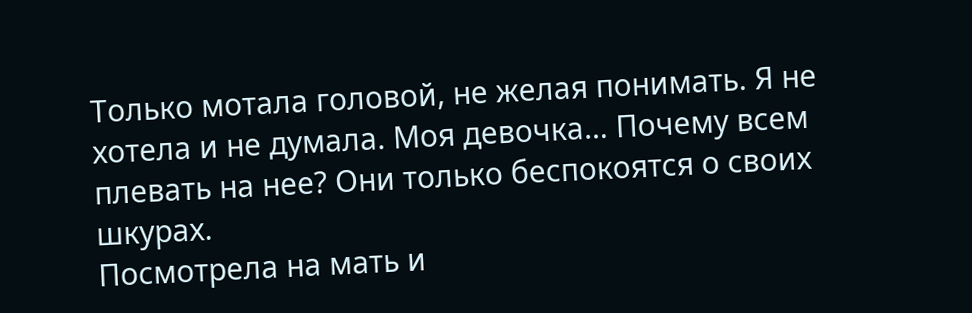Только мотала головой, не желая понимать. Я не хотела и не думала. Моя девочка… Почему всем плевать на нее? Они только беспокоятся о своих шкурах.
Посмотрела на мать и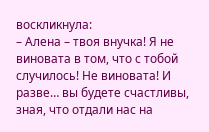воскликнула:
– Алена – твоя внучка! Я не виновата в том, что с тобой случилось! Не виновата! И разве… вы будете счастливы, зная, что отдали нас на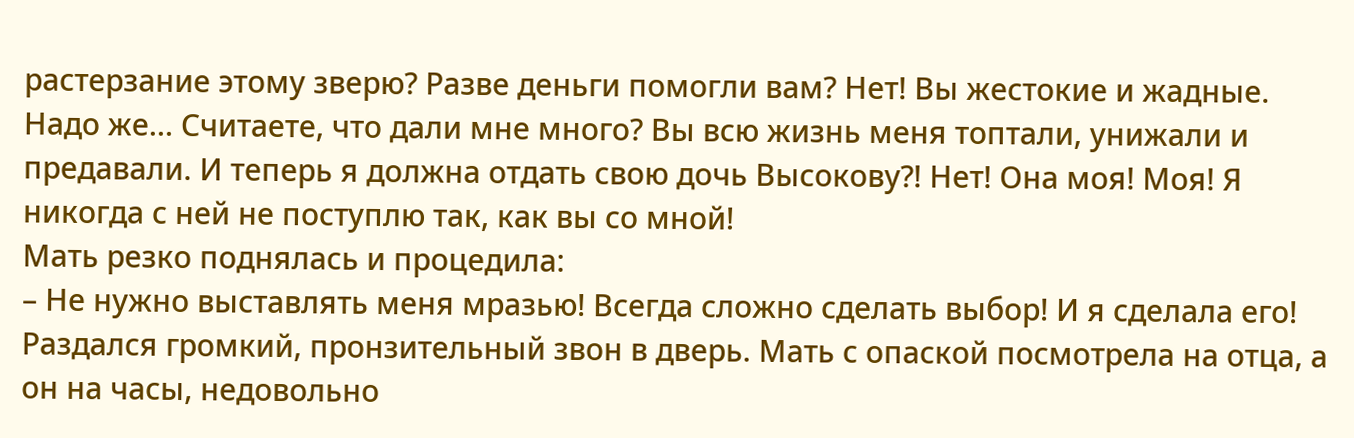растерзание этому зверю? Разве деньги помогли вам? Нет! Вы жестокие и жадные. Надо же… Считаете, что дали мне много? Вы всю жизнь меня топтали, унижали и предавали. И теперь я должна отдать свою дочь Высокову?! Нет! Она моя! Моя! Я никогда с ней не поступлю так, как вы со мной!
Мать резко поднялась и процедила:
– Не нужно выставлять меня мразью! Всегда сложно сделать выбор! И я сделала его!
Раздался громкий, пронзительный звон в дверь. Мать с опаской посмотрела на отца, а он на часы, недовольно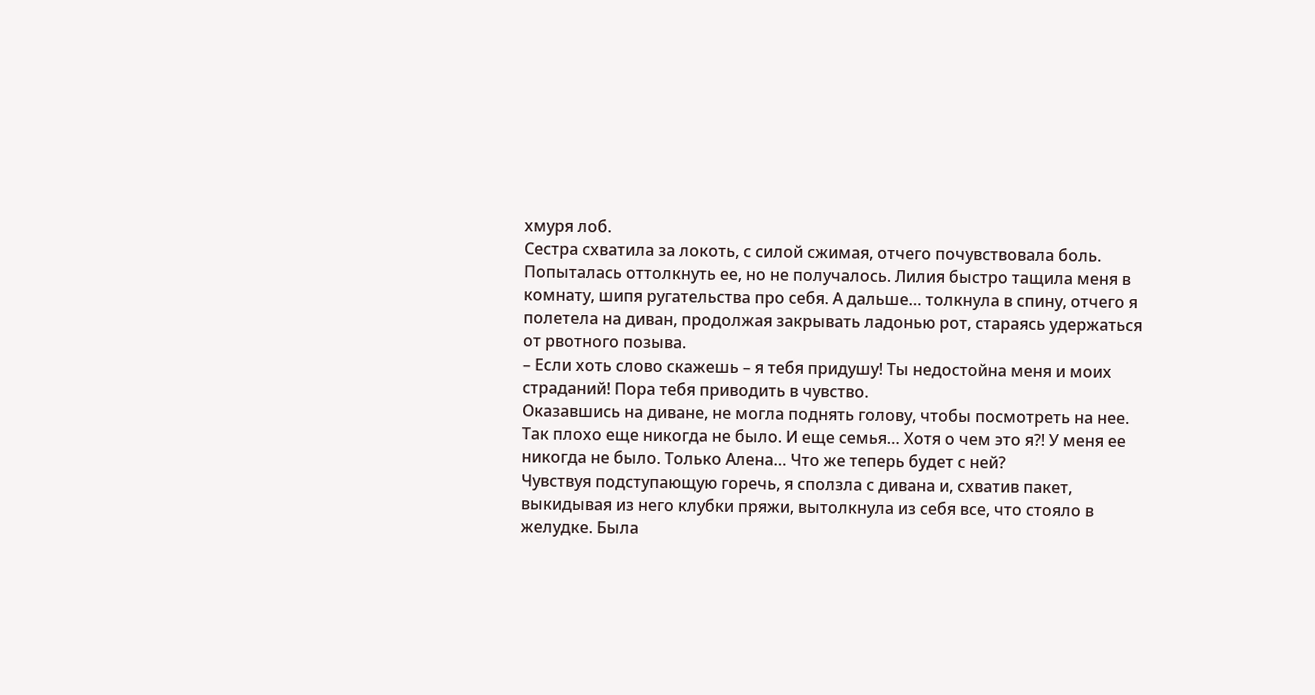хмуря лоб.
Сестра схватила за локоть, с силой сжимая, отчего почувствовала боль. Попыталась оттолкнуть ее, но не получалось. Лилия быстро тащила меня в комнату, шипя ругательства про себя. А дальше… толкнула в спину, отчего я полетела на диван, продолжая закрывать ладонью рот, стараясь удержаться от рвотного позыва.
– Если хоть слово скажешь – я тебя придушу! Ты недостойна меня и моих страданий! Пора тебя приводить в чувство.
Оказавшись на диване, не могла поднять голову, чтобы посмотреть на нее. Так плохо еще никогда не было. И еще семья… Хотя о чем это я?! У меня ее никогда не было. Только Алена… Что же теперь будет с ней?
Чувствуя подступающую горечь, я сползла с дивана и, схватив пакет, выкидывая из него клубки пряжи, вытолкнула из себя все, что стояло в желудке. Была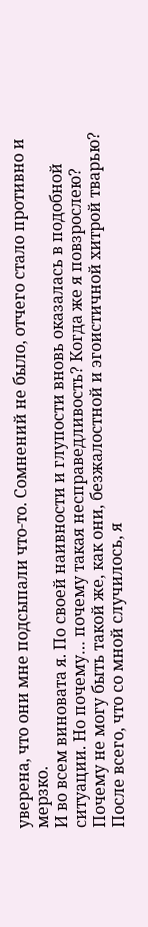уверена, что они мне подсыпали что-то. Сомнений не было, отчего стало противно и мерзко.
И во всем виновата я. По своей наивности и глупости вновь оказалась в подобной ситуации. Но почему… почему такая несправедливость? Когда же я повзрослею? Почему не могу быть такой же, как они, безжалостной и эгоистичной хитрой тварью? После всего, что со мной случилось, я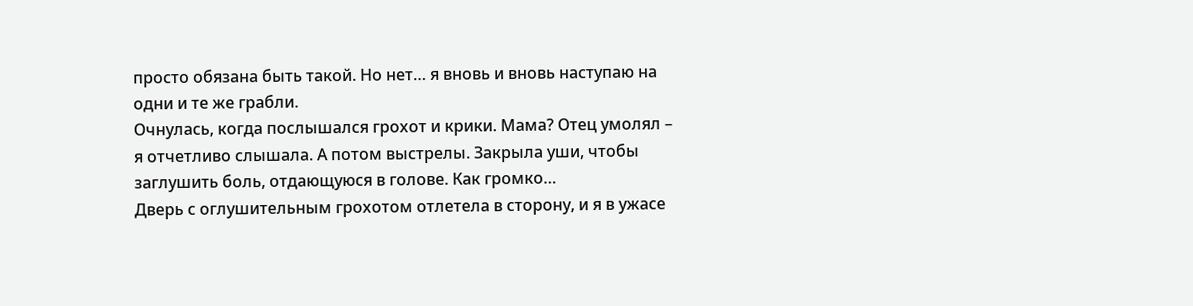просто обязана быть такой. Но нет… я вновь и вновь наступаю на одни и те же грабли.
Очнулась, когда послышался грохот и крики. Мама? Отец умолял – я отчетливо слышала. А потом выстрелы. Закрыла уши, чтобы заглушить боль, отдающуюся в голове. Как громко…
Дверь с оглушительным грохотом отлетела в сторону, и я в ужасе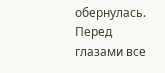обернулась. Перед глазами все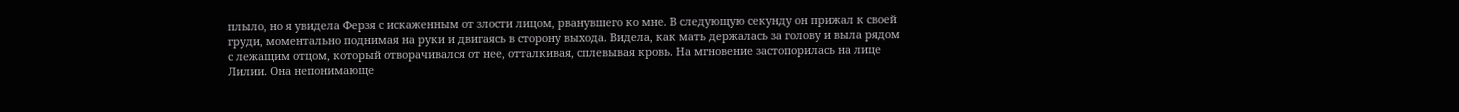плыло, но я увидела Ферзя с искаженным от злости лицом, рванувшего ко мне. В следующую секунду он прижал к своей груди, моментально поднимая на руки и двигаясь в сторону выхода. Видела, как мать держалась за голову и выла рядом с лежащим отцом, который отворачивался от нее, отталкивая, сплевывая кровь. На мгновение застопорилась на лице Лилии. Она непонимающе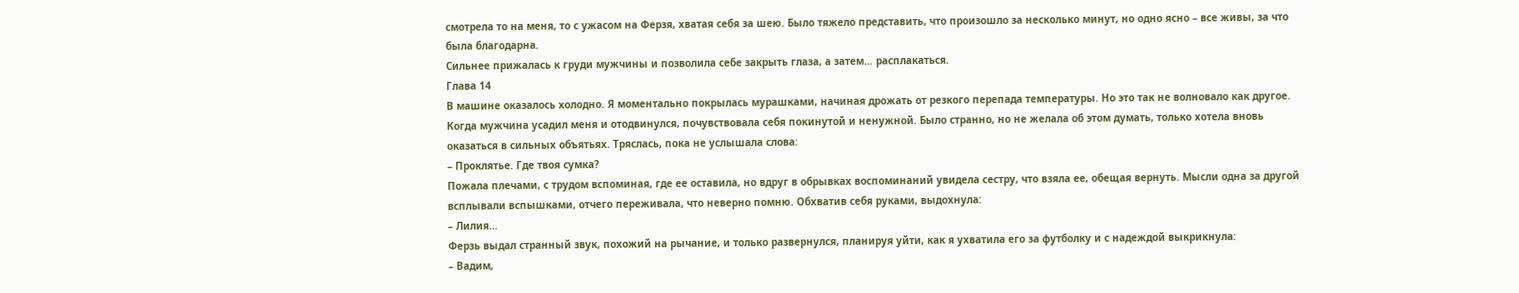смотрела то на меня, то с ужасом на Ферзя, хватая себя за шею. Было тяжело представить, что произошло за несколько минут, но одно ясно – все живы, за что была благодарна.
Сильнее прижалась к груди мужчины и позволила себе закрыть глаза, а затем… расплакаться.
Глава 14
В машине оказалось холодно. Я моментально покрылась мурашками, начиная дрожать от резкого перепада температуры. Но это так не волновало как другое. Когда мужчина усадил меня и отодвинулся, почувствовала себя покинутой и ненужной. Было странно, но не желала об этом думать, только хотела вновь оказаться в сильных объятьях. Тряслась, пока не услышала слова:
– Проклятье. Где твоя сумка?
Пожала плечами, с трудом вспоминая, где ее оставила, но вдруг в обрывках воспоминаний увидела сестру, что взяла ее, обещая вернуть. Мысли одна за другой всплывали вспышками, отчего переживала, что неверно помню. Обхватив себя руками, выдохнула:
– Лилия…
Ферзь выдал странный звук, похожий на рычание, и только развернулся, планируя уйти, как я ухватила его за футболку и с надеждой выкрикнула:
– Вадим,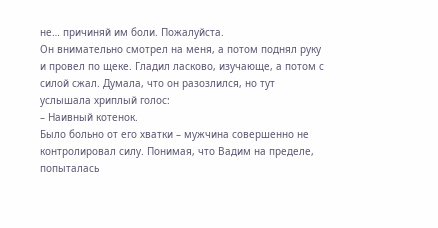не… причиняй им боли. Пожалуйста.
Он внимательно смотрел на меня, а потом поднял руку и провел по щеке. Гладил ласково, изучающе, а потом с силой сжал. Думала, что он разозлился, но тут услышала хриплый голос:
– Наивный котенок.
Было больно от его хватки – мужчина совершенно не контролировал силу. Понимая, что Вадим на пределе, попыталась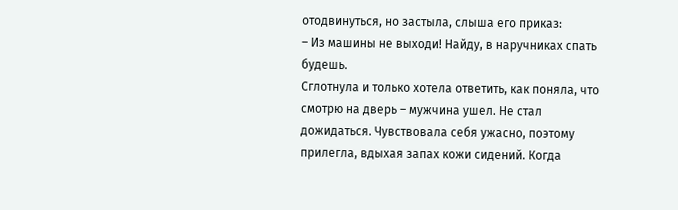отодвинуться, но застыла, слыша его приказ:
– Из машины не выходи! Найду, в наручниках спать будешь.
Сглотнула и только хотела ответить, как поняла, что смотрю на дверь – мужчина ушел. Не стал дожидаться. Чувствовала себя ужасно, поэтому прилегла, вдыхая запах кожи сидений. Когда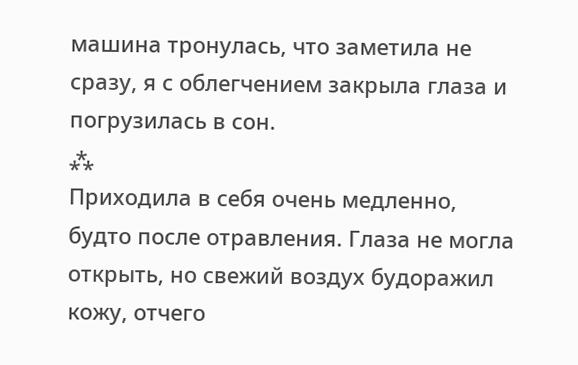машина тронулась, что заметила не сразу, я с облегчением закрыла глаза и погрузилась в сон.
⁂
Приходила в себя очень медленно, будто после отравления. Глаза не могла открыть, но свежий воздух будоражил кожу, отчего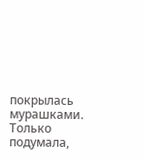покрылась мурашками. Только подумала,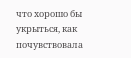что хорошо бы укрыться, как почувствовала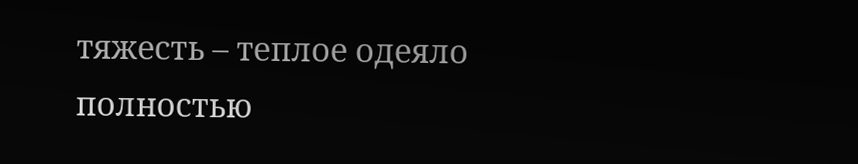тяжесть – теплое одеяло полностью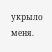укрыло меня.